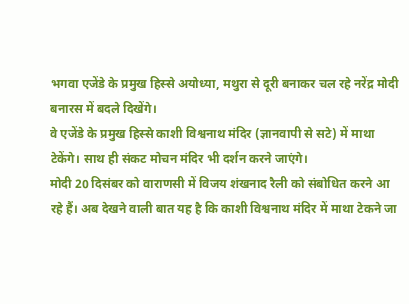भगवा एजेंडे के प्रमुख हिस्से अयोध्या, मथुरा से दूरी बनाकर चल रहे नरेंद्र मोदी बनारस में बदले दिखेंगे।
वे एजेंडे के प्रमुख हिस्से काशी विश्वनाथ मंदिर (ज्ञानवापी से सटे) में माथा टेकेंगे। साथ ही संकट मोचन मंदिर भी दर्शन करने जाएंगे।
मोदी 20 दिसंबर को वाराणसी में विजय शंखनाद रैली को संबोधित करने आ रहे हैं। अब देखने वाली बात यह है कि काशी विश्वनाथ मंदिर में माथा टेकने जा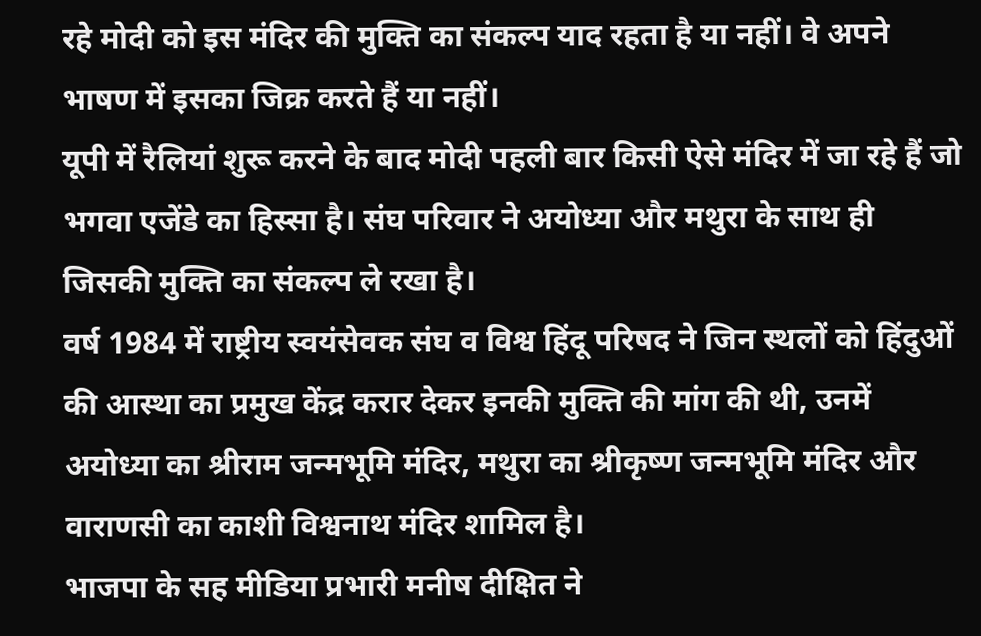रहे मोदी को इस मंदिर की मुक्ति का संकल्प याद रहता है या नहीं। वे अपने भाषण में इसका जिक्र करते हैं या नहीं।
यूपी में रैलियां शुरू करने के बाद मोदी पहली बार किसी ऐसे मंदिर में जा रहे हैं जो भगवा एजेंडे का हिस्सा है। संघ परिवार ने अयोध्या और मथुरा के साथ ही जिसकी मुक्ति का संकल्प ले रखा है।
वर्ष 1984 में राष्ट्रीय स्वयंसेवक संघ व विश्व हिंदू परिषद ने जिन स्थलों को हिंदुओं की आस्था का प्रमुख केंद्र करार देकर इनकी मुक्ति की मांग की थी, उनमें अयोध्या का श्रीराम जन्मभूमि मंदिर, मथुरा का श्रीकृष्ण जन्मभूमि मंदिर और वाराणसी का काशी विश्वनाथ मंदिर शामिल है।
भाजपा के सह मीडिया प्रभारी मनीष दीक्षित ने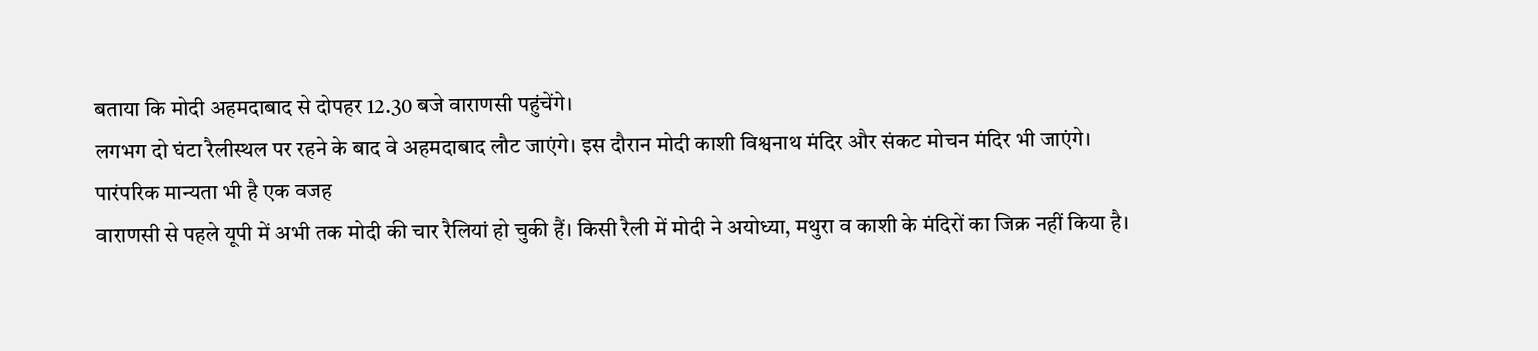बताया कि मोदी अहमदाबाद से दोपहर 12.30 बजे वाराणसी पहुंचेंगे।
लगभग दो घंटा रैलीस्थल पर रहने के बाद वे अहमदाबाद लौट जाएंगे। इस दौरान मोदी काशी विश्वनाथ मंदिर और संकट मोचन मंदिर भी जाएंगे।
पारंपरिक मान्यता भी है एक वजह
वाराणसी से पहले यूपी में अभी तक मोदी की चार रैलियां हो चुकी हैं। किसी रैली में मोदी ने अयोध्या, मथुरा व काशी के मंदिरों का जिक्र नहीं किया है।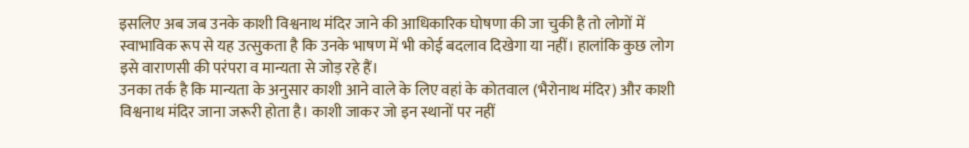इसलिए अब जब उनके काशी विश्वनाथ मंदिर जाने की आधिकारिक घोषणा की जा चुकी है तो लोगों में स्वाभाविक रूप से यह उत्सुकता है कि उनके भाषण में भी कोई बदलाव दिखेगा या नहीं। हालांकि कुछ लोग इसे वाराणसी की परंपरा व मान्यता से जोड़ रहे हैं।
उनका तर्क है कि मान्यता के अनुसार काशी आने वाले के लिए वहां के कोतवाल (भैरोनाथ मंदिर) और काशी विश्वनाथ मंदिर जाना जरूरी होता है। काशी जाकर जो इन स्थानों पर नहीं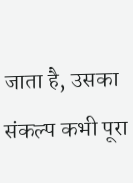जाता है, उसका संकल्प कभी पूरा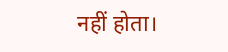नहीं होता।